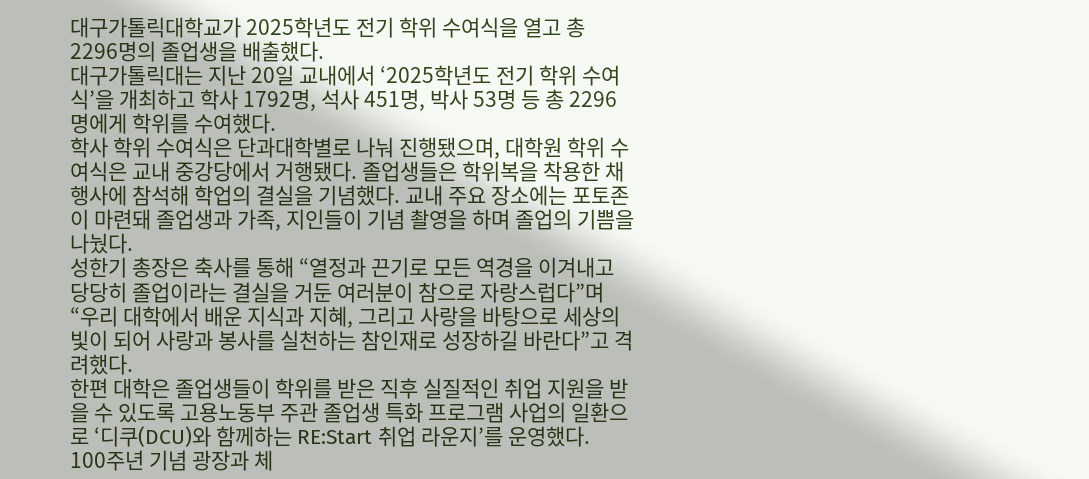대구가톨릭대학교가 2025학년도 전기 학위 수여식을 열고 총 2296명의 졸업생을 배출했다.
대구가톨릭대는 지난 20일 교내에서 ‘2025학년도 전기 학위 수여식’을 개최하고 학사 1792명, 석사 451명, 박사 53명 등 총 2296명에게 학위를 수여했다.
학사 학위 수여식은 단과대학별로 나눠 진행됐으며, 대학원 학위 수여식은 교내 중강당에서 거행됐다. 졸업생들은 학위복을 착용한 채 행사에 참석해 학업의 결실을 기념했다. 교내 주요 장소에는 포토존이 마련돼 졸업생과 가족, 지인들이 기념 촬영을 하며 졸업의 기쁨을 나눴다.
성한기 총장은 축사를 통해 “열정과 끈기로 모든 역경을 이겨내고 당당히 졸업이라는 결실을 거둔 여러분이 참으로 자랑스럽다”며 “우리 대학에서 배운 지식과 지혜, 그리고 사랑을 바탕으로 세상의 빛이 되어 사랑과 봉사를 실천하는 참인재로 성장하길 바란다”고 격려했다.
한편 대학은 졸업생들이 학위를 받은 직후 실질적인 취업 지원을 받을 수 있도록 고용노동부 주관 졸업생 특화 프로그램 사업의 일환으로 ‘디쿠(DCU)와 함께하는 RE:Start 취업 라운지’를 운영했다.
100주년 기념 광장과 체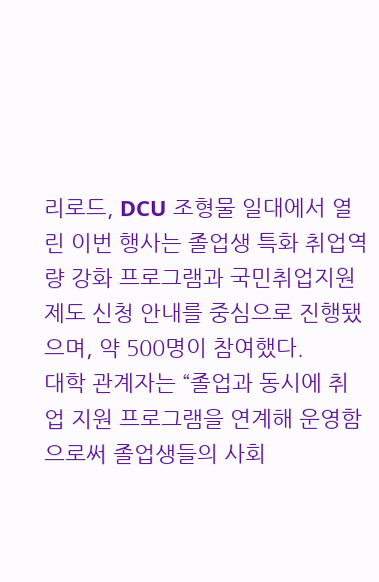리로드, DCU 조형물 일대에서 열린 이번 행사는 졸업생 특화 취업역량 강화 프로그램과 국민취업지원제도 신청 안내를 중심으로 진행됐으며, 약 500명이 참여했다.
대학 관계자는 “졸업과 동시에 취업 지원 프로그램을 연계해 운영함으로써 졸업생들의 사회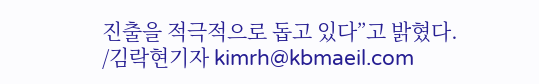진출을 적극적으로 돕고 있다”고 밝혔다.
/김락현기자 kimrh@kbmaeil.com